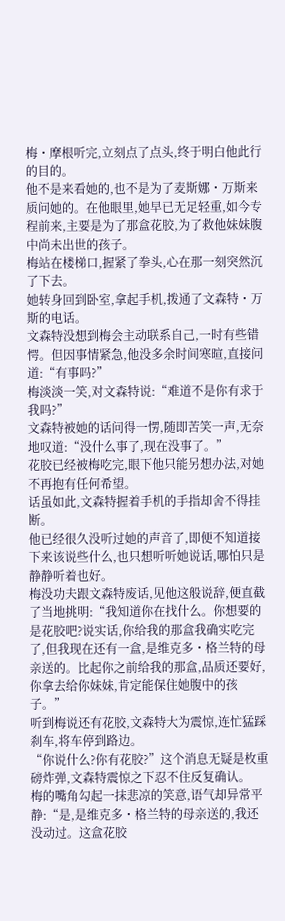梅・摩根听完,立刻点了点头,终于明白他此行的目的。
他不是来看她的,也不是为了麦斯娜・万斯来质问她的。在他眼里,她早已无足轻重,如今专程前来,主要是为了那盒花胶,为了救他妹妹腹中尚未出世的孩子。
梅站在楼梯口,握紧了拳头,心在那一刻突然沉了下去。
她转身回到卧室,拿起手机,拨通了文森特・万斯的电话。
文森特没想到梅会主动联系自己,一时有些错愕。但因事情紧急,他没多余时间寒暄,直接问道:“有事吗?”
梅淡淡一笑,对文森特说:“难道不是你有求于我吗?”
文森特被她的话问得一愣,随即苦笑一声,无奈地叹道:“没什么事了,现在没事了。”
花胶已经被梅吃完,眼下他只能另想办法,对她不再抱有任何希望。
话虽如此,文森特握着手机的手指却舍不得挂断。
他已经很久没听过她的声音了,即便不知道接下来该说些什么,也只想听听她说话,哪怕只是静静听着也好。
梅没功夫跟文森特废话,见他这般说辞,便直截了当地挑明:“我知道你在找什么。你想要的是花胶吧?说实话,你给我的那盒我确实吃完了,但我现在还有一盒,是维克多・格兰特的母亲送的。比起你之前给我的那盒,品质还要好,你拿去给你妹妹,肯定能保住她腹中的孩子。”
听到梅说还有花胶,文森特大为震惊,连忙猛踩刹车,将车停到路边。
“你说什么?你有花胶?”这个消息无疑是枚重磅炸弹,文森特震惊之下忍不住反复确认。
梅的嘴角勾起一抹悲凉的笑意,语气却异常平静:“是,是维克多・格兰特的母亲送的,我还没动过。这盒花胶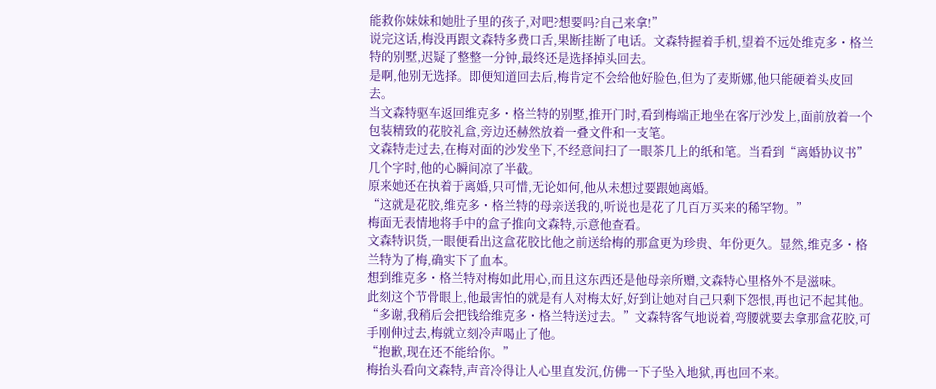能救你妹妹和她肚子里的孩子,对吧?想要吗?自己来拿!”
说完这话,梅没再跟文森特多费口舌,果断挂断了电话。文森特握着手机,望着不远处维克多・格兰特的别墅,迟疑了整整一分钟,最终还是选择掉头回去。
是啊,他别无选择。即便知道回去后,梅肯定不会给他好脸色,但为了麦斯娜,他只能硬着头皮回去。
当文森特驱车返回维克多・格兰特的别墅,推开门时,看到梅端正地坐在客厅沙发上,面前放着一个包装精致的花胶礼盒,旁边还赫然放着一叠文件和一支笔。
文森特走过去,在梅对面的沙发坐下,不经意间扫了一眼茶几上的纸和笔。当看到“离婚协议书”几个字时,他的心瞬间凉了半截。
原来她还在执着于离婚,只可惜,无论如何,他从未想过要跟她离婚。
“这就是花胶,维克多・格兰特的母亲送我的,听说也是花了几百万买来的稀罕物。”
梅面无表情地将手中的盒子推向文森特,示意他查看。
文森特识货,一眼便看出这盒花胶比他之前送给梅的那盒更为珍贵、年份更久。显然,维克多・格兰特为了梅,确实下了血本。
想到维克多・格兰特对梅如此用心,而且这东西还是他母亲所赠,文森特心里格外不是滋味。
此刻这个节骨眼上,他最害怕的就是有人对梅太好,好到让她对自己只剩下怨恨,再也记不起其他。
“多谢,我稍后会把钱给维克多・格兰特送过去。”文森特客气地说着,弯腰就要去拿那盒花胶,可手刚伸过去,梅就立刻冷声喝止了他。
“抱歉,现在还不能给你。”
梅抬头看向文森特,声音冷得让人心里直发沉,仿佛一下子坠入地狱,再也回不来。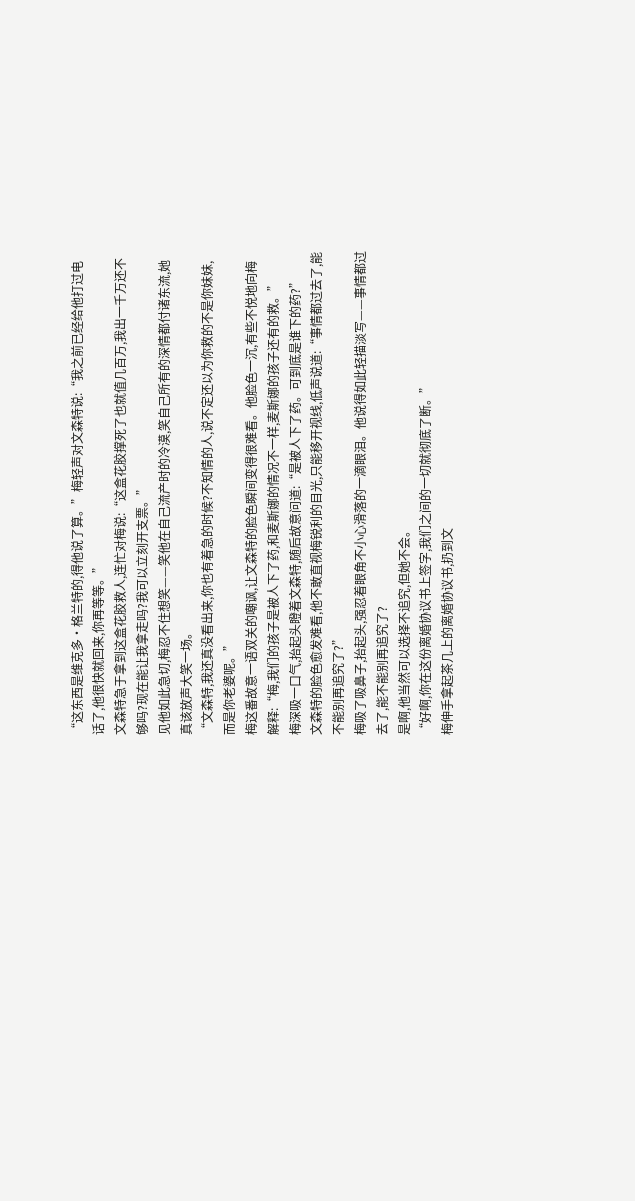“这东西是维克多・格兰特的,得他说了算。”梅轻声对文森特说:“我之前已经给他打过电话了,他很快就回来,你再等等。”
文森特急于拿到这盒花胶救人,连忙对梅说:“这盒花胶撑死了也就值几百万,我出一千万还不够吗?现在能让我拿走吗?我可以立刻开支票。”
见他如此急切,梅忍不住想笑——笑他在自己流产时的冷漠,笑自己所有的深情都付诸东流,她真该放声大笑一场。
“文森特,我还真没看出来,你也有着急的时候?不知情的人,说不定还以为你救的不是你妹妹,而是你老婆呢。”
梅这番故意一语双关的嘲讽,让文森特的脸色瞬间变得很难看。他脸色一沉,有些不悦地向梅解释:“梅,我们的孩子是被人下了药,和麦斯娜的情况不一样,麦斯娜的孩子还有的救。”
梅深吸一口气,抬起头瞪着文森特,随后故意问道:“是被人下了药。可到底是谁下的药?”
文森特的脸色愈发难看,他不敢直视梅锐利的目光,只能移开视线,低声说道:“事情都过去了,能不能别再追究了?”
梅吸了吸鼻子,抬起头,强忍着眼角不小心滑落的一滴眼泪。他说得如此轻描淡写——事情都过去了,能不能别再追究了?
是啊,他当然可以选择不追究,但她不会。
“好啊,你在这份离婚协议书上签字,我们之间的一切就彻底了断。”
梅伸手拿起茶几上的离婚协议书,扔到文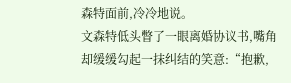森特面前,冷冷地说。
文森特低头瞥了一眼离婚协议书,嘴角却缓缓勾起一抹纠结的笑意:“抱歉,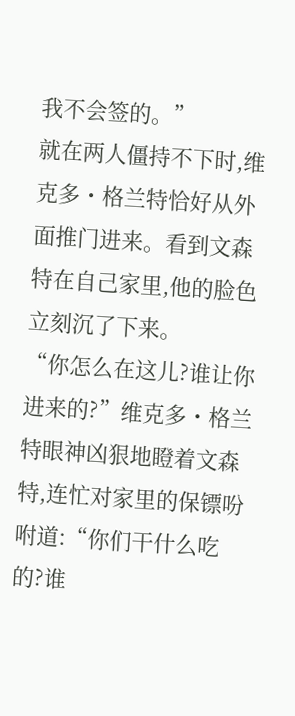我不会签的。”
就在两人僵持不下时,维克多・格兰特恰好从外面推门进来。看到文森特在自己家里,他的脸色立刻沉了下来。
“你怎么在这儿?谁让你进来的?”维克多・格兰特眼神凶狠地瞪着文森特,连忙对家里的保镖吩咐道:“你们干什么吃的?谁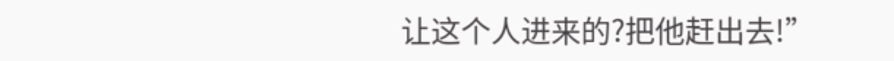让这个人进来的?把他赶出去!”